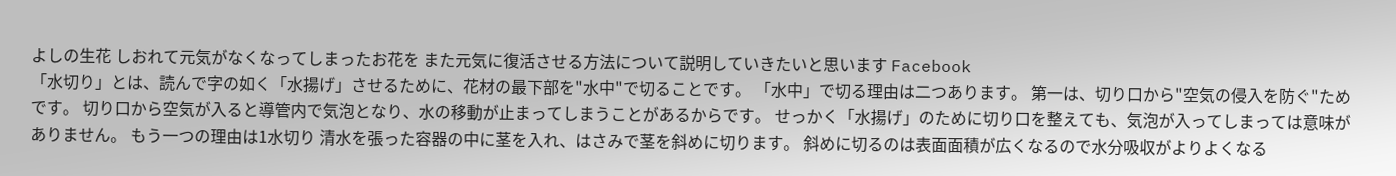よしの生花 しおれて元気がなくなってしまったお花を また元気に復活させる方法について説明していきたいと思います Facebook
「水切り」とは、読んで字の如く「水揚げ」させるために、花材の最下部を"水中"で切ることです。 「水中」で切る理由は二つあります。 第一は、切り口から"空気の侵入を防ぐ"ためです。 切り口から空気が入ると導管内で気泡となり、水の移動が止まってしまうことがあるからです。 せっかく「水揚げ」のために切り口を整えても、気泡が入ってしまっては意味がありません。 もう一つの理由は1水切り 清水を張った容器の中に茎を入れ、はさみで茎を斜めに切ります。 斜めに切るのは表面面積が広くなるので水分吸収がよりよくなる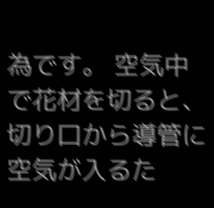為です。 空気中で花材を切ると、切り口から導管に空気が入るた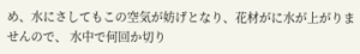め、水にさしてもこの空気が妨げとなり、花材がに水が上がりませんので、 水中で何回か切り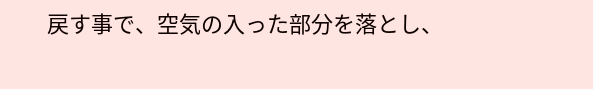戻す事で、空気の入った部分を落とし、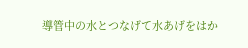導管中の水とつなげて水あげをはか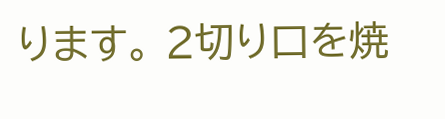ります。 2切り口を焼